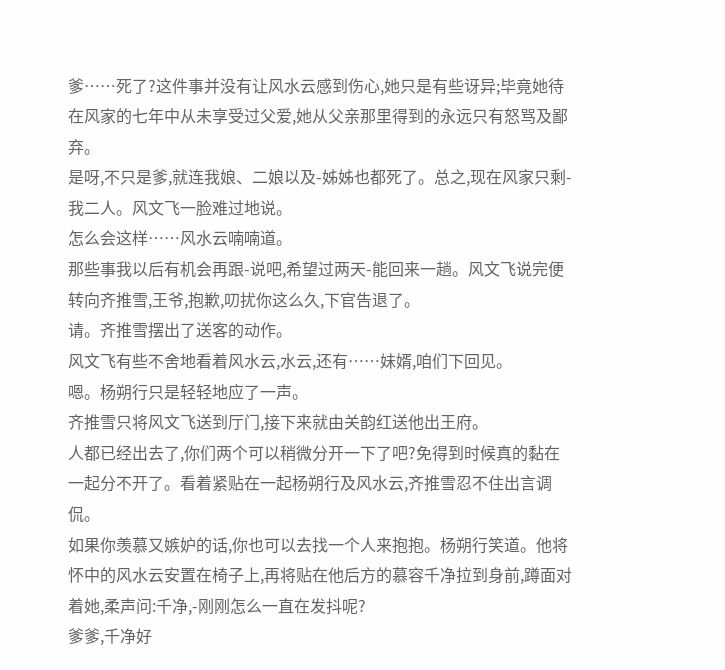爹……死了?这件事并没有让风水云感到伤心,她只是有些讶异;毕竟她待在风家的七年中从未享受过父爱,她从父亲那里得到的永远只有怒骂及鄙弃。
是呀,不只是爹,就连我娘、二娘以及-姊姊也都死了。总之,现在风家只剩-我二人。风文飞一脸难过地说。
怎么会这样……风水云喃喃道。
那些事我以后有机会再跟-说吧,希望过两天-能回来一趟。风文飞说完便转向齐推雪,王爷,抱歉,叨扰你这么久,下官告退了。
请。齐推雪摆出了送客的动作。
风文飞有些不舍地看着风水云,水云,还有……妹婿,咱们下回见。
嗯。杨朔行只是轻轻地应了一声。
齐推雪只将风文飞送到厅门,接下来就由关韵红送他出王府。
人都已经出去了,你们两个可以稍微分开一下了吧?免得到时候真的黏在一起分不开了。看着紧贴在一起杨朔行及风水云,齐推雪忍不住出言调侃。
如果你羡慕又嫉妒的话,你也可以去找一个人来抱抱。杨朔行笑道。他将怀中的风水云安置在椅子上,再将贴在他后方的慕容千净拉到身前,蹲面对着她,柔声问:千净,-刚刚怎么一直在发抖呢?
爹爹,千净好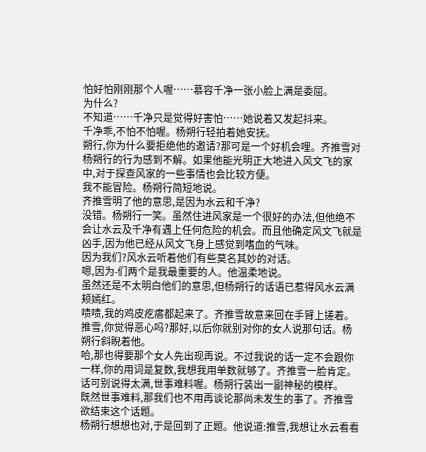怕好怕刚刚那个人喔……慕容千净一张小脸上满是委屈。
为什么?
不知道……千净只是觉得好害怕……她说着又发起抖来。
千净乖,不怕不怕喔。杨朔行轻拍着她安抚。
朔行,你为什么要拒绝他的邀请?那可是一个好机会哩。齐推雪对杨朔行的行为感到不解。如果他能光明正大地进入风文飞的家中,对于探查风家的一些事情也会比较方便。
我不能冒险。杨朔行简短地说。
齐推雪明了他的意思,是因为水云和千净?
没错。杨朔行一笑。虽然住进风家是一个很好的办法,但他绝不会让水云及千净有遇上任何危险的机会。而且他确定风文飞就是凶手,因为他已经从风文飞身上感觉到嗜血的气味。
因为我们?风水云听着他们有些莫名其妙的对话。
嗯,因为-们两个是我最重要的人。他温柔地说。
虽然还是不太明白他们的意思,但杨朔行的话语已惹得风水云满颊嫣红。
啧啧,我的鸡皮疙瘩都起来了。齐推雪故意来回在手臂上搓着。
推雪,你觉得恶心吗?那好,以后你就别对你的女人说那句话。杨朔行斜睨着他。
哈,那也得要那个女人先出现再说。不过我说的话一定不会跟你一样,你的用词是复数,我想我用单数就够了。齐推雪一脸肯定。
话可别说得太满,世事难料喔。杨朔行装出一副神秘的模样。
既然世事难料,那我们也不用再谈论那尚未发生的事了。齐推雪欲结束这个话题。
杨朔行想想也对,于是回到了正题。他说道:推雪,我想让水云看看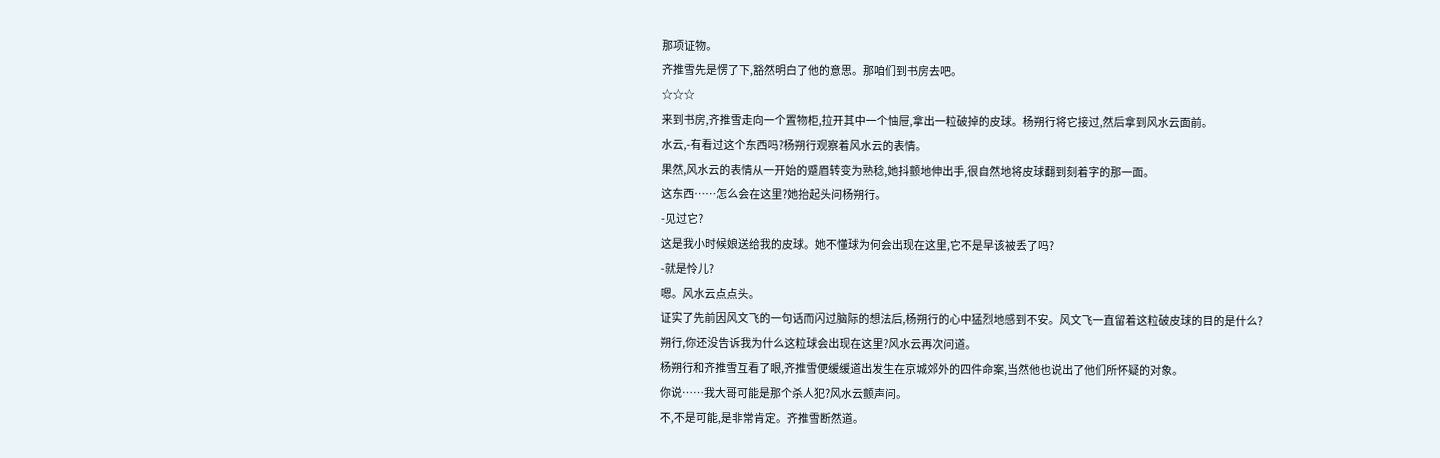那项证物。
齐推雪先是愣了下,豁然明白了他的意思。那咱们到书房去吧。
☆☆☆
来到书房,齐推雪走向一个置物柜,拉开其中一个怞屉,拿出一粒破掉的皮球。杨朔行将它接过,然后拿到风水云面前。
水云,-有看过这个东西吗?杨朔行观察着风水云的表情。
果然,风水云的表情从一开始的蹙眉转变为熟稔,她抖颤地伸出手,很自然地将皮球翻到刻着字的那一面。
这东西……怎么会在这里?她抬起头问杨朔行。
-见过它?
这是我小时候娘送给我的皮球。她不懂球为何会出现在这里,它不是早该被丢了吗?
-就是怜儿?
嗯。风水云点点头。
证实了先前因风文飞的一句话而闪过脑际的想法后,杨朔行的心中猛烈地感到不安。风文飞一直留着这粒破皮球的目的是什么?
朔行,你还没告诉我为什么这粒球会出现在这里?风水云再次问道。
杨朔行和齐推雪互看了眼,齐推雪便缓缓道出发生在京城郊外的四件命案,当然他也说出了他们所怀疑的对象。
你说……我大哥可能是那个杀人犯?风水云颤声问。
不,不是可能,是非常肯定。齐推雪断然道。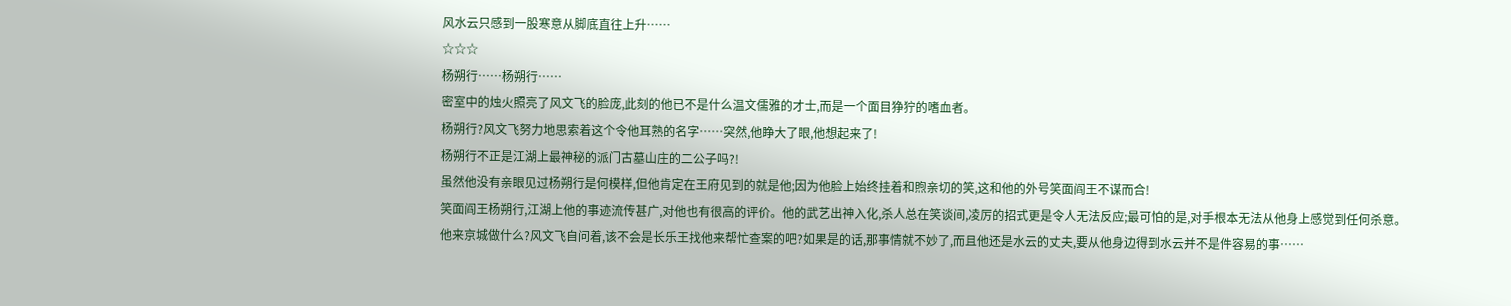风水云只感到一股寒意从脚底直往上升……
☆☆☆
杨朔行……杨朔行……
密室中的烛火照亮了风文飞的脸庞,此刻的他已不是什么温文儒雅的才士,而是一个面目狰狞的嗜血者。
杨朔行?风文飞努力地思索着这个令他耳熟的名字……突然,他睁大了眼,他想起来了!
杨朔行不正是江湖上最神秘的派门古墓山庄的二公子吗?!
虽然他没有亲眼见过杨朔行是何模样,但他肯定在王府见到的就是他;因为他脸上始终挂着和煦亲切的笑,这和他的外号笑面阎王不谋而合!
笑面阎王杨朔行,江湖上他的事迹流传甚广,对他也有很高的评价。他的武艺出神入化,杀人总在笑谈间,凌厉的招式更是令人无法反应;最可怕的是,对手根本无法从他身上感觉到任何杀意。
他来京城做什么?风文飞自问着,该不会是长乐王找他来帮忙查案的吧?如果是的话,那事情就不妙了,而且他还是水云的丈夫,要从他身边得到水云并不是件容易的事……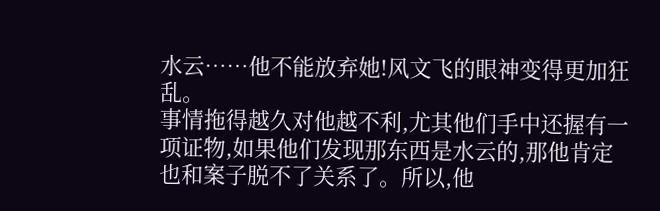水云……他不能放弃她!风文飞的眼神变得更加狂乱。
事情拖得越久对他越不利,尤其他们手中还握有一项证物,如果他们发现那东西是水云的,那他肯定也和案子脱不了关系了。所以,他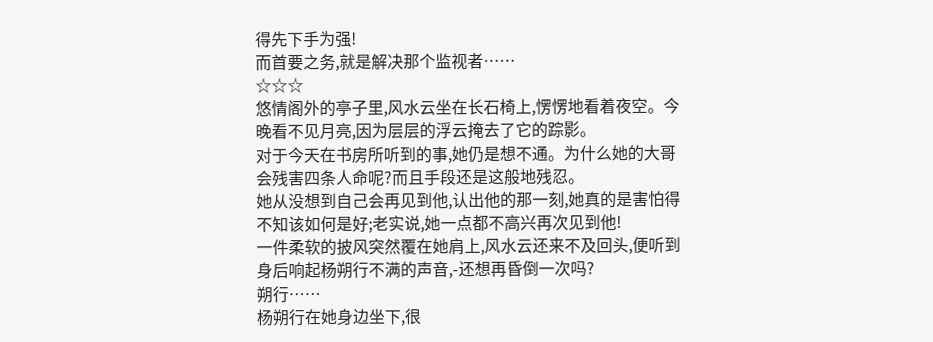得先下手为强!
而首要之务,就是解决那个监视者……
☆☆☆
悠情阁外的亭子里,风水云坐在长石椅上,愣愣地看着夜空。今晚看不见月亮,因为层层的浮云掩去了它的踪影。
对于今天在书房所听到的事,她仍是想不通。为什么她的大哥会残害四条人命呢?而且手段还是这般地残忍。
她从没想到自己会再见到他,认出他的那一刻,她真的是害怕得不知该如何是好;老实说,她一点都不高兴再次见到他!
一件柔软的披风突然覆在她肩上,风水云还来不及回头,便听到身后响起杨朔行不满的声音,-还想再昏倒一次吗?
朔行……
杨朔行在她身边坐下,很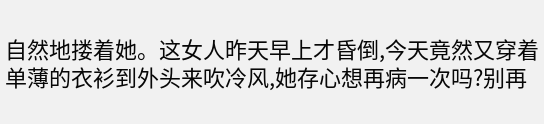自然地搂着她。这女人昨天早上才昏倒,今天竟然又穿着单薄的衣衫到外头来吹冷风,她存心想再病一次吗?别再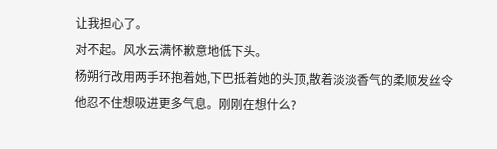让我担心了。
对不起。风水云满怀歉意地低下头。
杨朔行改用两手环抱着她,下巴抵着她的头顶,散着淡淡香气的柔顺发丝令他忍不住想吸进更多气息。刚刚在想什么?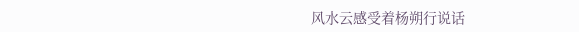风水云感受着杨朔行说话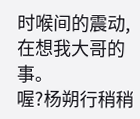时喉间的震动,在想我大哥的事。
喔?杨朔行稍稍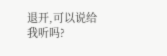退开,可以说给我听吗?